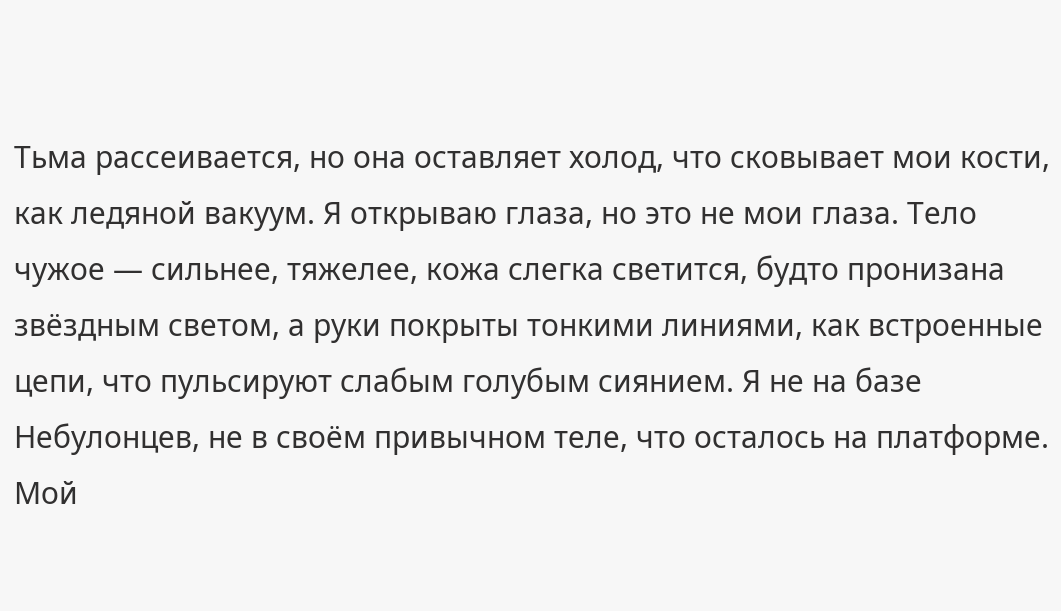Тьма рассеивается, но она оставляет холод, что сковывает мои кости, как ледяной вакуум. Я открываю глаза, но это не мои глаза. Тело чужое — сильнее, тяжелее, кожа слегка светится, будто пронизана звёздным светом, а руки покрыты тонкими линиями, как встроенные цепи, что пульсируют слабым голубым сиянием. Я не на базе Небулонцев, не в своём привычном теле, что осталось на платформе. Мой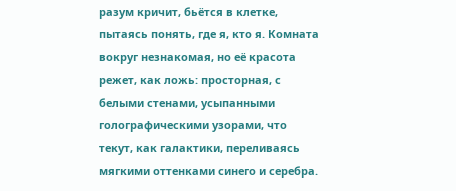разум кричит, бьётся в клетке, пытаясь понять, где я, кто я. Комната вокруг незнакомая, но её красота режет, как ложь: просторная, с белыми стенами, усыпанными голографическими узорами, что текут, как галактики, переливаясь мягкими оттенками синего и серебра.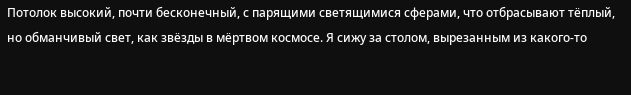Потолок высокий, почти бесконечный, с парящими светящимися сферами, что отбрасывают тёплый, но обманчивый свет, как звёзды в мёртвом космосе. Я сижу за столом, вырезанным из какого-то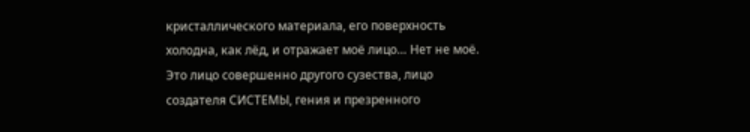кристаллического материала, его поверхность холодна, как лёд, и отражает моё лицо… Нет не моё. Это лицо совершенно другого сузества, лицо создателя СИСТЕМЫ, гения и презренного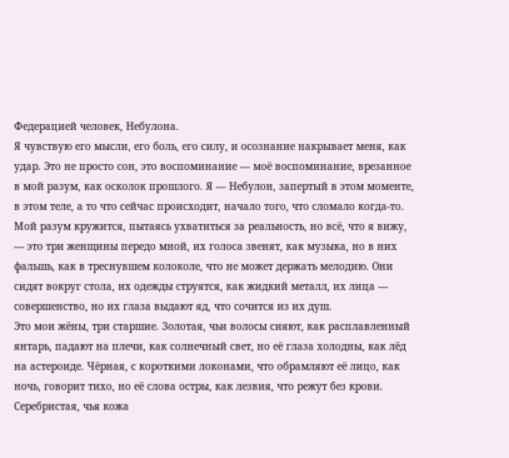Федерацией человек, Небулона.
Я чувствую его мысли, его боль, его силу, и осознание накрывает меня, как удар. Это не просто сон, это воспоминание — моё воспоминание, врезанное в мой разум, как осколок прошлого. Я — Небулон, запертый в этом моменте, в этом теле, а то что сейчас происходит, начало того, что сломало когда-то. Мой разум кружится, пытаясь ухватиться за реальность, но всё, что я вижу, — это три женщины передо мной, их голоса звенят, как музыка, но в них фальшь, как в треснувшем колоколе, что не может держать мелодию. Они сидят вокруг стола, их одежды струятся, как жидкий металл, их лица — совершенство, но их глаза выдают яд, что сочится из их душ.
Это мои жёны, три старшие. Золотая, чьи волосы сияют, как расплавленный янтарь, падают на плечи, как солнечный свет, но её глаза холодны, как лёд на астероиде. Чёрная, с короткими локонами, что обрамляют её лицо, как ночь, говорит тихо, но её слова остры, как лезвия, что режут без крови. Серебристая, чья кожа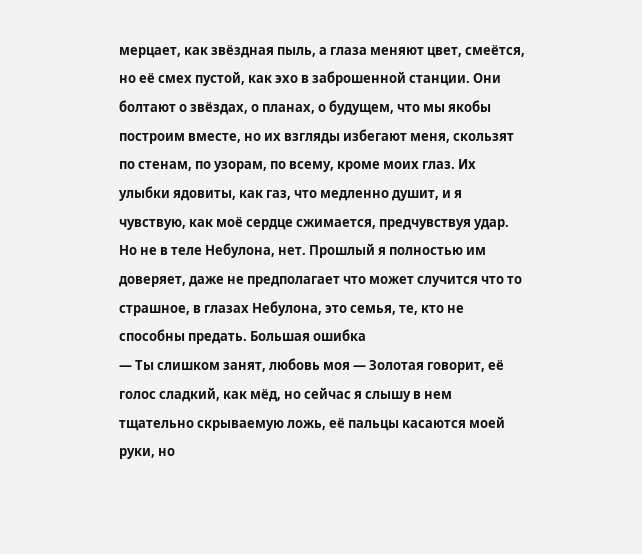мерцает, как звёздная пыль, а глаза меняют цвет, смеётся, но её смех пустой, как эхо в заброшенной станции. Они болтают о звёздах, о планах, о будущем, что мы якобы построим вместе, но их взгляды избегают меня, скользят по стенам, по узорам, по всему, кроме моих глаз. Их улыбки ядовиты, как газ, что медленно душит, и я чувствую, как моё сердце сжимается, предчувствуя удар. Но не в теле Небулона, нет. Прошлый я полностью им доверяет, даже не предполагает что может случится что то страшное, в глазах Небулона, это семья, те, кто не способны предать. Большая ошибка
— Ты слишком занят, любовь моя — Золотая говорит, её голос сладкий, как мёд, но сейчас я слышу в нем тщательно скрываемую ложь, её пальцы касаются моей руки, но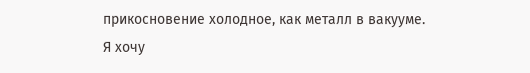прикосновение холодное, как металл в вакууме.
Я хочу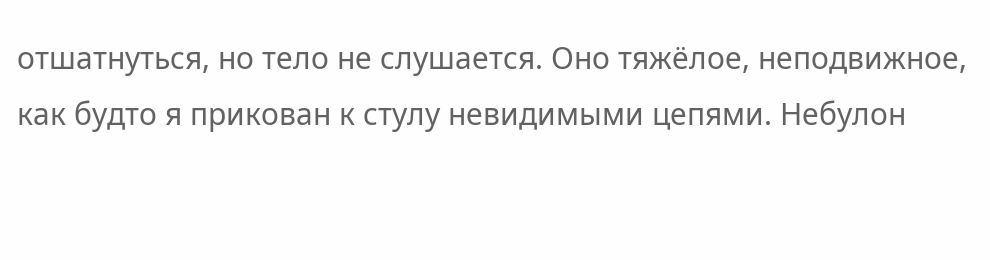отшатнуться, но тело не слушается. Оно тяжёлое, неподвижное, как будто я прикован к стулу невидимыми цепями. Небулон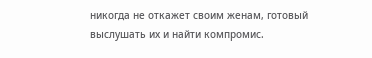никогда не откажет своим женам, готовый выслушать их и найти компромис.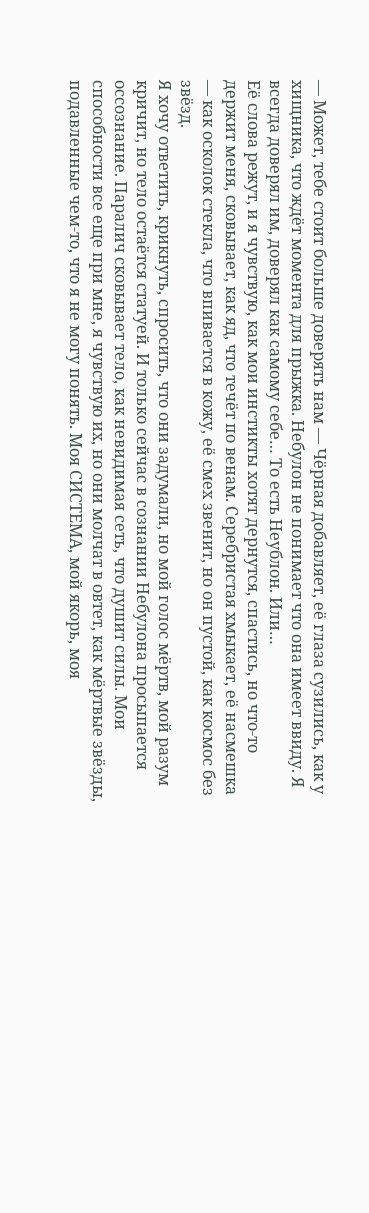— Может, тебе стоит больше доверять нам — Чёрная добавляет, её глаза сузились, как у хищника, что ждёт момента для прыжка. Небулон не понимает что она имеет ввиду. Я всегда доверял им, доверял как самому себе… То есть Неублон. Или…
Её слова режут, и я чувствую, как мои инстикты хотят дернутся, спастись, но что-то держит меня, сковывает, как яд, что течёт по венам. Серебристая хмыкает, её насмешка — как осколок стекла, что впивается в кожу, её смех звенит, но он пустой, как космос без звёзд.
Я хочу ответить, крикнуть, спросить, что они задумали, но мой голос мёртв, мой разум кричит, но тело остаётся статуей. И только сейчас в сознании Небулона просыпается оссознание. Паралич сковывает тело, как невидимая сеть, что душит силы. Мои способности все еще при мне, я чувствую их, но они молчат в овтет, как мёртвые звёзды, подавленные чем-то, что я не могу понять. Моя СИСТЕМА, мой якорь, моя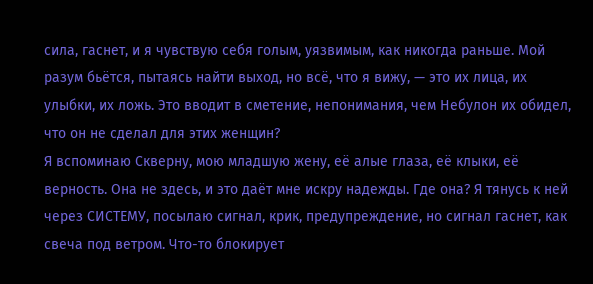сила, гаснет, и я чувствую себя голым, уязвимым, как никогда раньше. Мой разум бьётся, пытаясь найти выход, но всё, что я вижу, — это их лица, их улыбки, их ложь. Это вводит в сметение, непонимания, чем Небулон их обидел, что он не сделал для этих женщин?
Я вспоминаю Скверну, мою младшую жену, её алые глаза, её клыки, её верность. Она не здесь, и это даёт мне искру надежды. Где она? Я тянусь к ней через СИСТЕМУ, посылаю сигнал, крик, предупреждение, но сигнал гаснет, как свеча под ветром. Что-то блокирует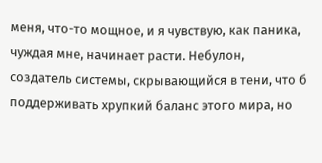меня, что-то мощное, и я чувствую, как паника, чуждая мне, начинает расти. Небулон, создатель системы, скрывающийся в тени, что б поддерживать хрупкий баланс этого мира, но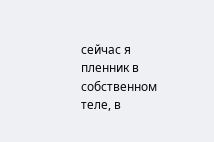сейчас я пленник в собственном теле, в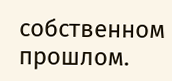собственном прошлом.